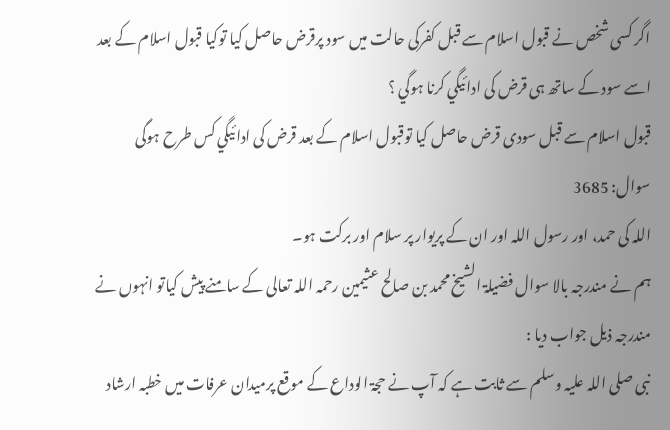اگر کسی شخص نے قبول اسلام سے قبل کفرکی حالت میں سود پرقرض حاصل کیا توکیا قبول اسلام کے بعد اسے سود کے ساتھ ہی قرض کی ادائيگي کرنا ہوگي ؟
قبول اسلام سے قبل سودی قرض حاصل کیا توقبول اسلام کے بعد قرض کی ادائيگي کس طرح ہوگی
سوال: 3685
اللہ کی حمد، اور رسول اللہ اور ان کے پریوار پر سلام اور برکت ہو۔
ہم نے مندرجہ بالا سوال فضيلۃ الشيخ محمد بن صالح عثیمین رحمہ اللہ تعالی کے سامنے پیش کیاتو انہوں نے مندرجہ ذیل جواب دیا :
نبی صلی اللہ علیہ وسلم سے ثابت ہے کہ آپ نے حجۃ الوداع کے موقع پرمیدان عرفات میں خطبہ ارشاد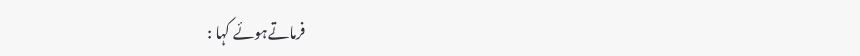فرماتےہوئے کہا :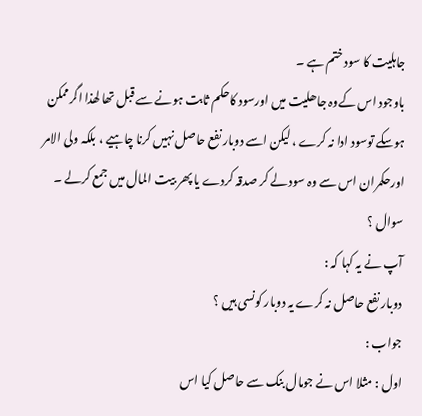جاہلیت کا سود ختم ہے ۔
باوجود اس کےوہ جاھلیت میں اورسود کاحکم ثابت ہونے سے قبل تھا لھذا اگرممکن ہوسکے توسود ادا نہ کرے ، لیکن اسے دوبار نفع حاصل نہیں کرنا چاہیے ، بلکہ ولی الامر اورحکمران اس سے وہ سود لے کر صدقہ کردے یا پھر بیت المال میں جمع کرلے ۔
سوال ؟
آپ نے یہ کہا کہ :
دوبار نفع حاصل نہ کرے یہ دوبار کونسی ہیں ؟
جواب :
اول : مثلا اس نے جومال بنک سے حاصل کیا اس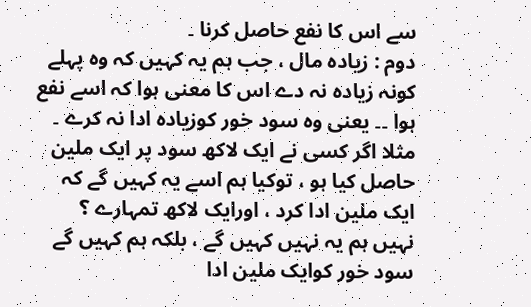سے اس کا نفع حاصل کرنا ۔
دوم : زيادہ مال ، جب ہم یہ کہیں کہ وہ پہلے کونہ زيادہ نہ دے اس کا معنی ہوا کہ اسے نفع ہوا ۔۔ یعنی وہ سود خور کوزيادہ ادا نہ کرے ۔
مثلا اگر کسی نے ایک لاکھ سود پر ایک ملین حاصل کیا ہو ، توکیا ہم اسے یہ کہيں گے کہ ایک ملین ادا کرد ، اورایک لاکھ تمہارے ؟
نہيں ہم یہ نہيں کہیں گے ، بلکہ ہم کہیں گے سود خور کوایک ملین ادا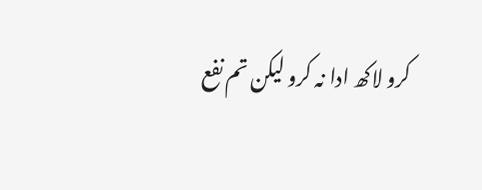کرو لاکھ ادا نہ کرو لیکن تم نفع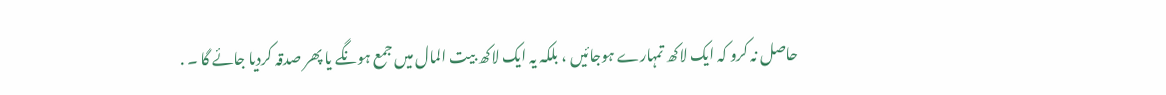حاصل نہ کرو کہ ایک لاکھ تمہارے ہوجائيں ، بلکہ یہ ایک لاکھ بیت المال میں جمع ہونگے یا پھر صدقہ کردیا جائے گا ۔ .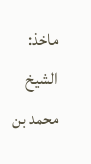ماخذ:
الشيخ محمد بن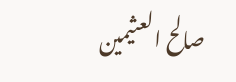صالح العثيمين